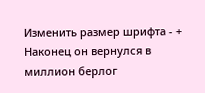Изменить размер шрифта - +
Наконец он вернулся в миллион берлог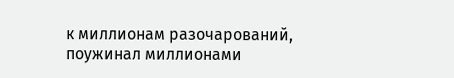к миллионам разочарований, поужинал миллионами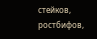стейков, ростбифов,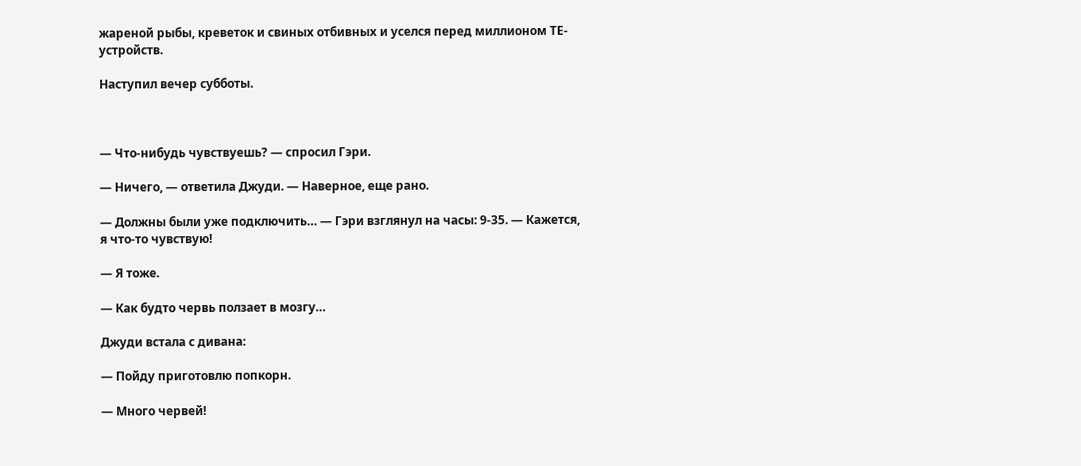жареной рыбы, креветок и свиных отбивных и уселся перед миллионом ТЕ-устройств.

Наступил вечер субботы.



— Что-нибудь чувствуешь? — спросил Гэри.

— Ничего, — ответила Джуди. — Наверное, еще рано.

— Должны были уже подключить… — Гэри взглянул на часы: 9-35. — Кажется, я что-то чувствую!

— Я тоже.

— Как будто червь ползает в мозгу…

Джуди встала с дивана:

— Пойду приготовлю попкорн.

— Много червей!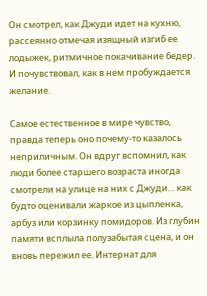Он смотрел, как Джуди идет на кухню, рассеянно отмечая изящный изгиб ее лодыжек, ритмичное покачивание бедер. И почувствовал, как в нем пробуждается желание.

Самое естественное в мире чувство, правда теперь оно почему-то казалось неприличным. Он вдруг вспомнил, как люди более старшего возраста иногда смотрели на улице на них с Джуди… как будто оценивали жаркое из цыпленка, арбуз или корзинку помидоров. Из глубин памяти всплыла полузабытая сцена, и он вновь пережил ее. Интернат для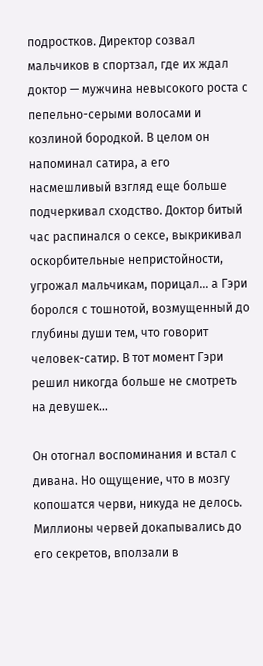подростков. Директор созвал мальчиков в спортзал, где их ждал доктор — мужчина невысокого роста с пепельно-серыми волосами и козлиной бородкой. В целом он напоминал сатира, а его насмешливый взгляд еще больше подчеркивал сходство. Доктор битый час распинался о сексе, выкрикивал оскорбительные непристойности, угрожал мальчикам, порицал… а Гэри боролся с тошнотой, возмущенный до глубины души тем, что говорит человек-сатир. В тот момент Гэри решил никогда больше не смотреть на девушек…

Он отогнал воспоминания и встал с дивана. Но ощущение, что в мозгу копошатся черви, никуда не делось. Миллионы червей докапывались до его секретов, вползали в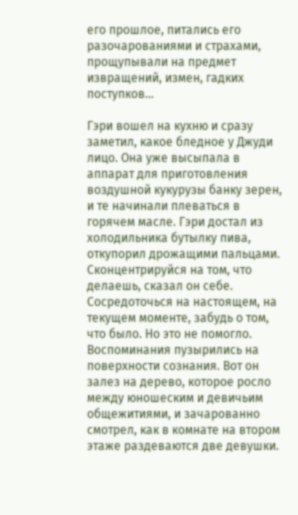его прошлое, питались его разочарованиями и страхами, прощупывали на предмет извращений, измен, гадких поступков…

Гэри вошел на кухню и сразу заметил, какое бледное у Джуди лицо. Она уже высыпала в аппарат для приготовления воздушной кукурузы банку зерен, и те начинали плеваться в горячем масле. Гэри достал из холодильника бутылку пива, откупорил дрожащими пальцами. Сконцентрируйся на том, что делаешь, сказал он себе. Сосредоточься на настоящем, на текущем моменте, забудь о том, что было. Но это не помогло. Воспоминания пузырились на поверхности сознания. Вот он залез на дерево, которое росло между юношеским и девичьим общежитиями, и зачарованно смотрел, как в комнате на втором этаже раздеваются две девушки.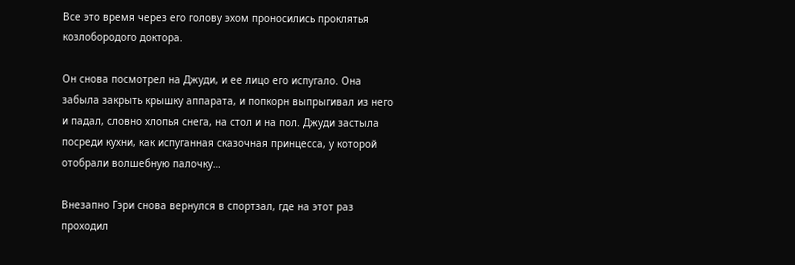Все это время через его голову эхом проносились проклятья козлобородого доктора.

Он снова посмотрел на Джуди, и ее лицо его испугало. Она забыла закрыть крышку аппарата, и попкорн выпрыгивал из него и падал, словно хлопья снега, на стол и на пол. Джуди застыла посреди кухни, как испуганная сказочная принцесса, у которой отобрали волшебную палочку…

Внезапно Гэри снова вернулся в спортзал, где на этот раз проходил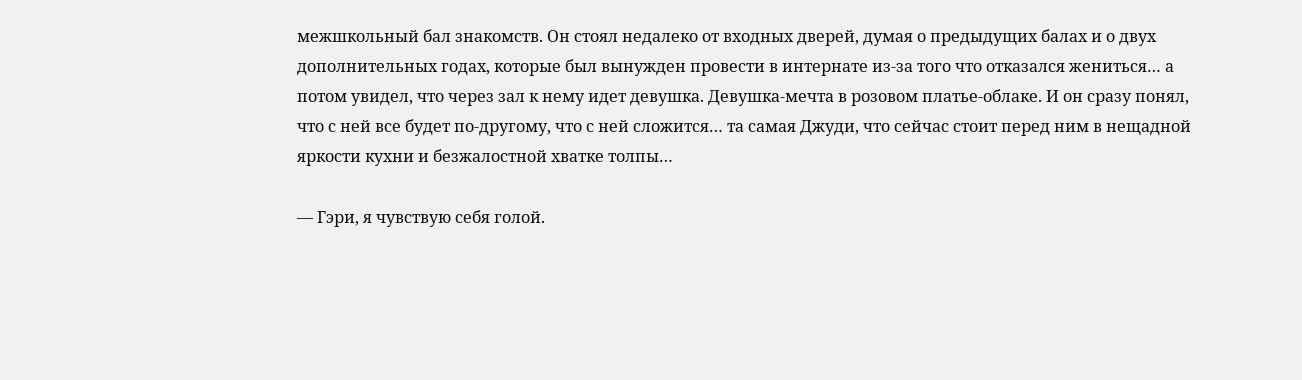межшкольный бал знакомств. Он стоял недалеко от входных дверей, думая о предыдущих балах и о двух дополнительных годах, которые был вынужден провести в интернате из-за того что отказался жениться… а потом увидел, что через зал к нему идет девушка. Девушка-мечта в розовом платье-облаке. И он сразу понял, что с ней все будет по-другому, что с ней сложится… та самая Джуди, что сейчас стоит перед ним в нещадной яркости кухни и безжалостной хватке толпы…

— Гэри, я чувствую себя голой.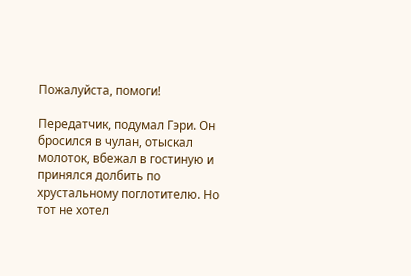Пожалуйста, помоги!

Передатчик, подумал Гэри. Он бросился в чулан, отыскал молоток, вбежал в гостиную и принялся долбить по хрустальному поглотителю. Но тот не хотел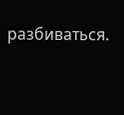разбиваться.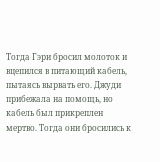Тогда Гэри бросил молоток и вцепился в питающий кабель, пытаясь вырвать его. Джуди прибежала на помощь, но кабель был прикреплен мертво. Тогда они бросились к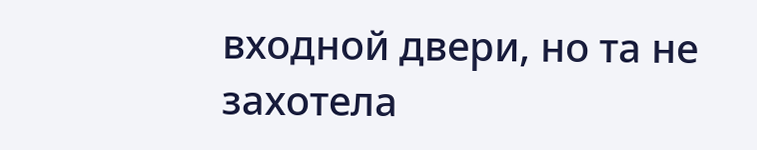входной двери, но та не захотела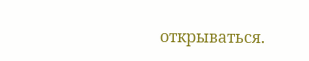открываться.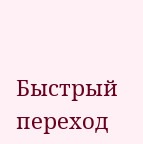Быстрый переход